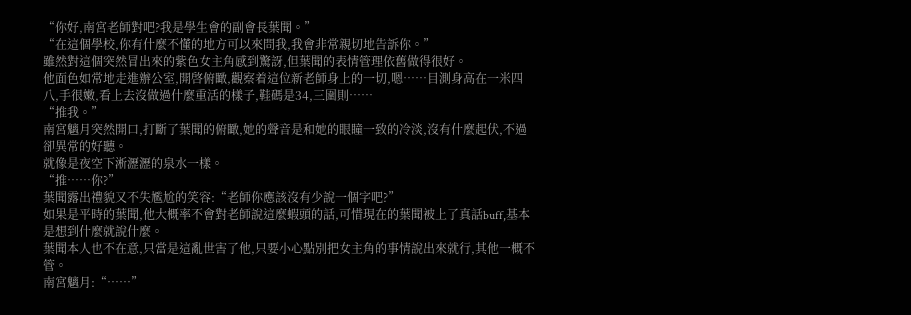“你好,南宮老師對吧?我是學生會的副會長葉聞。”
“在這個學校,你有什麼不懂的地方可以來問我,我會非常親切地告訴你。”
雖然對這個突然冒出來的紫色女主角感到驚訝,但葉聞的表情管理依舊做得很好。
他面色如常地走進辦公室,開啓俯瞰,觀察着這位新老師身上的一切,嗯……目測身高在一米四八,手很嫩,看上去沒做過什麼重活的樣子,鞋碼是34,三圍則……
“推我。”
南宮魑月突然開口,打斷了葉聞的俯瞰,她的聲音是和她的眼瞳一致的冷淡,沒有什麼起伏,不過卻異常的好聽。
就像是夜空下淅瀝瀝的泉水一樣。
“推……你?”
葉聞露出禮貌又不失尷尬的笑容:“老師你應該沒有少說一個字吧?”
如果是平時的葉聞,他大概率不會對老師說這麼蝦頭的話,可惜現在的葉聞被上了真話buff,基本是想到什麼就說什麼。
葉聞本人也不在意,只當是這亂世害了他,只要小心點別把女主角的事情說出來就行,其他一概不管。
南宮魑月:“……”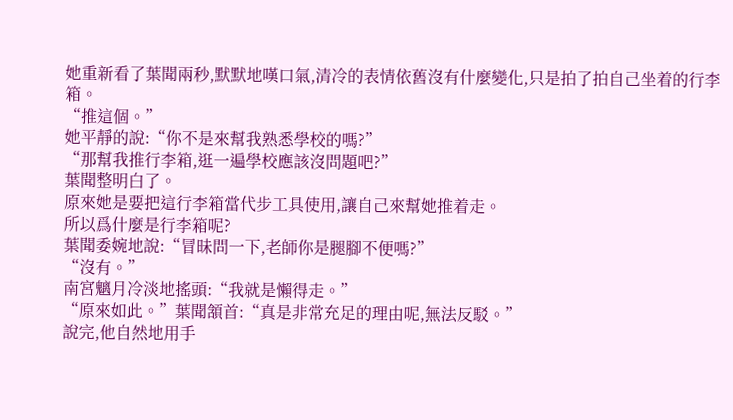她重新看了葉聞兩秒,默默地嘆口氣,清冷的表情依舊沒有什麼變化,只是拍了拍自己坐着的行李箱。
“推這個。”
她平靜的說:“你不是來幫我熟悉學校的嗎?”
“那幫我推行李箱,逛一遍學校應該沒問題吧?”
葉聞整明白了。
原來她是要把這行李箱當代步工具使用,讓自己來幫她推着走。
所以爲什麼是行李箱呢?
葉聞委婉地說:“冒昧問一下,老師你是腿腳不便嗎?”
“沒有。”
南宮魑月冷淡地搖頭:“我就是懶得走。”
“原來如此。”葉聞頷首:“真是非常充足的理由呢,無法反駁。”
說完,他自然地用手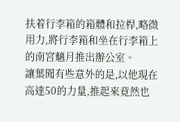扶着行李箱的箱體和拉桿,略微用力,將行李箱和坐在行李箱上的南宮魑月推出辦公室。
讓葉聞有些意外的是,以他現在高達50的力量,推起來竟然也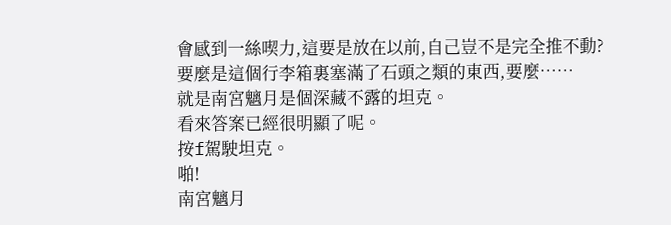會感到一絲喫力,這要是放在以前,自己豈不是完全推不動?
要麼是這個行李箱裏塞滿了石頭之類的東西,要麼……
就是南宮魑月是個深藏不露的坦克。
看來答案已經很明顯了呢。
按f駕駛坦克。
啪!
南宮魑月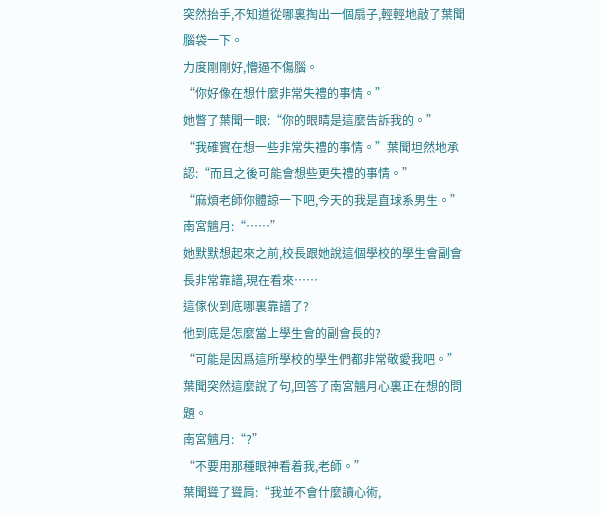突然抬手,不知道從哪裏掏出一個扇子,輕輕地敲了葉聞腦袋一下。
力度剛剛好,懵逼不傷腦。
“你好像在想什麼非常失禮的事情。”
她瞥了葉聞一眼:“你的眼睛是這麼告訴我的。”
“我確實在想一些非常失禮的事情。”葉聞坦然地承認:“而且之後可能會想些更失禮的事情。”
“麻煩老師你體諒一下吧,今天的我是直球系男生。”
南宮魑月:“……”
她默默想起來之前,校長跟她說這個學校的學生會副會長非常靠譜,現在看來……
這傢伙到底哪裏靠譜了?
他到底是怎麼當上學生會的副會長的?
“可能是因爲這所學校的學生們都非常敬愛我吧。”
葉聞突然這麼說了句,回答了南宮魑月心裏正在想的問題。
南宮魑月:“?”
“不要用那種眼神看着我,老師。”
葉聞聳了聳肩:“我並不會什麼讀心術,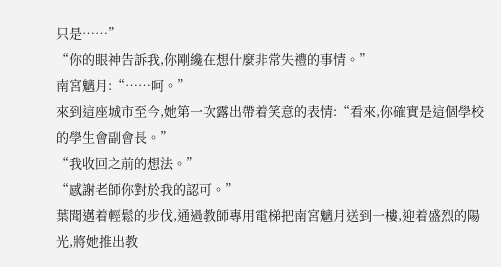只是……”
“你的眼神告訴我,你剛纔在想什麼非常失禮的事情。”
南宮魑月:“……呵。”
來到這座城市至今,她第一次露出帶着笑意的表情:“看來,你確實是這個學校的學生會副會長。”
“我收回之前的想法。”
“感謝老師你對於我的認可。”
葉聞邁着輕鬆的步伐,通過教師專用電梯把南宮魑月送到一樓,迎着盛烈的陽光,將她推出教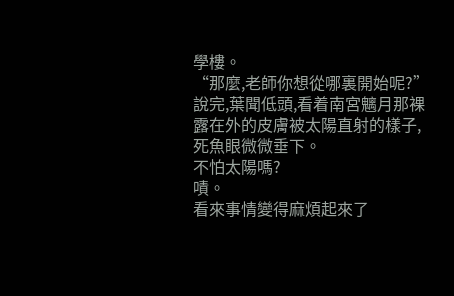學樓。
“那麼,老師你想從哪裏開始呢?”
說完,葉聞低頭,看着南宮魑月那裸露在外的皮膚被太陽直射的樣子,死魚眼微微垂下。
不怕太陽嗎?
嘖。
看來事情變得麻煩起來了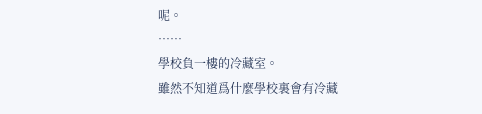呢。
……
學校負一樓的冷藏室。
雖然不知道爲什麼學校裏會有冷藏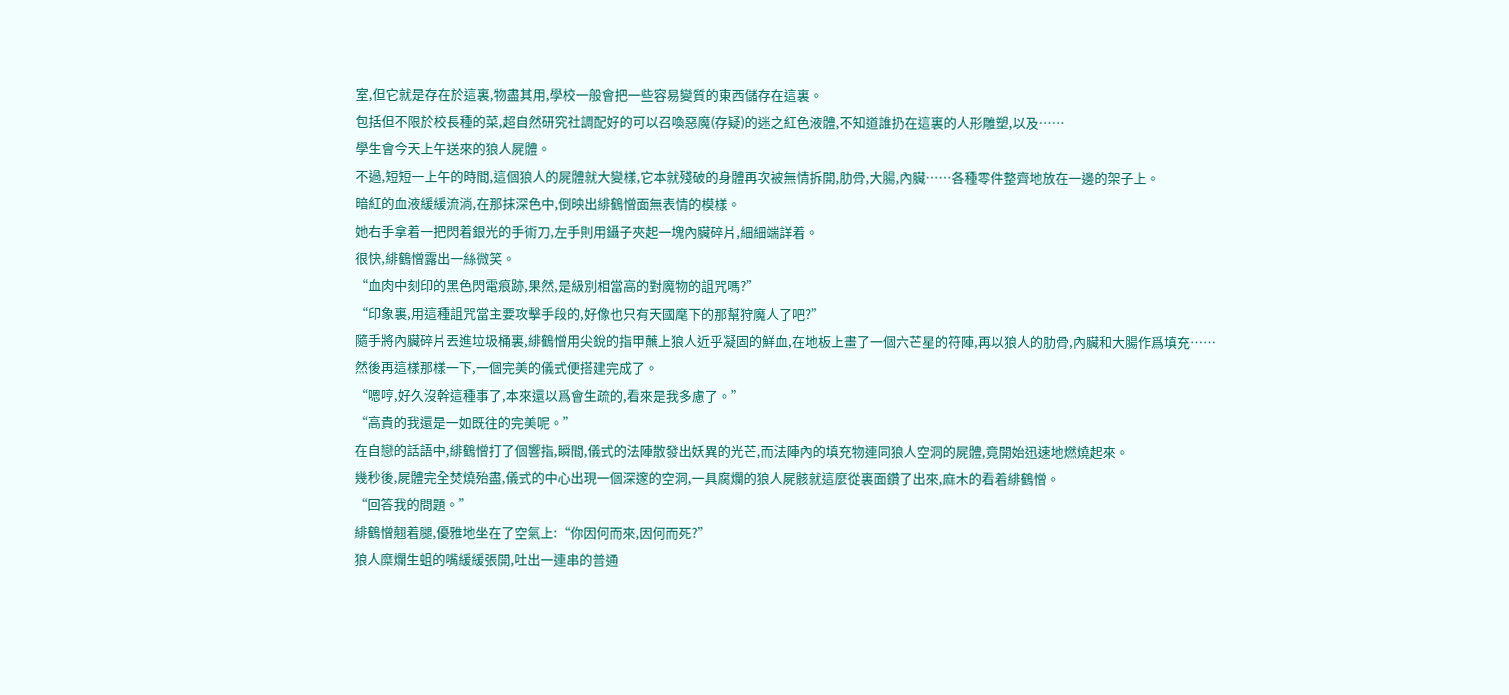室,但它就是存在於這裏,物盡其用,學校一般會把一些容易變質的東西儲存在這裏。
包括但不限於校長種的菜,超自然研究社調配好的可以召喚惡魔(存疑)的迷之紅色液體,不知道誰扔在這裏的人形雕塑,以及……
學生會今天上午送來的狼人屍體。
不過,短短一上午的時間,這個狼人的屍體就大變樣,它本就殘破的身體再次被無情拆開,肋骨,大腸,內臟……各種零件整齊地放在一邊的架子上。
暗紅的血液緩緩流淌,在那抹深色中,倒映出緋鶴憎面無表情的模樣。
她右手拿着一把閃着銀光的手術刀,左手則用鑷子夾起一塊內臟碎片,細細端詳着。
很快,緋鶴憎露出一絲微笑。
“血肉中刻印的黑色閃電痕跡,果然,是級別相當高的對魔物的詛咒嗎?”
“印象裏,用這種詛咒當主要攻擊手段的,好像也只有天國麾下的那幫狩魔人了吧?”
隨手將內臟碎片丟進垃圾桶裏,緋鶴憎用尖銳的指甲蘸上狼人近乎凝固的鮮血,在地板上畫了一個六芒星的符陣,再以狼人的肋骨,內臟和大腸作爲填充……
然後再這樣那樣一下,一個完美的儀式便搭建完成了。
“嗯哼,好久沒幹這種事了,本來還以爲會生疏的,看來是我多慮了。”
“高貴的我還是一如既往的完美呢。”
在自戀的話語中,緋鶴憎打了個響指,瞬間,儀式的法陣散發出妖異的光芒,而法陣內的填充物連同狼人空洞的屍體,竟開始迅速地燃燒起來。
幾秒後,屍體完全焚燒殆盡,儀式的中心出現一個深邃的空洞,一具腐爛的狼人屍骸就這麼從裏面鑽了出來,麻木的看着緋鶴憎。
“回答我的問題。”
緋鶴憎翹着腿,優雅地坐在了空氣上:“你因何而來,因何而死?”
狼人糜爛生蛆的嘴緩緩張開,吐出一連串的普通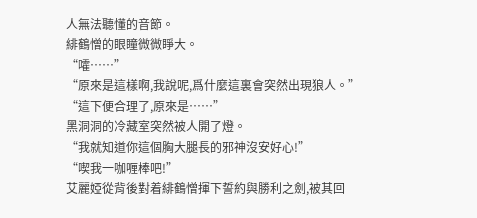人無法聽懂的音節。
緋鶴憎的眼瞳微微睜大。
“嚯……”
“原來是這樣啊,我說呢,爲什麼這裏會突然出現狼人。”
“這下便合理了,原來是……”
黑洞洞的冷藏室突然被人開了燈。
“我就知道你這個胸大腿長的邪神沒安好心!”
“喫我一咖喱棒吧!”
艾麗婭從背後對着緋鶴憎揮下誓約與勝利之劍,被其回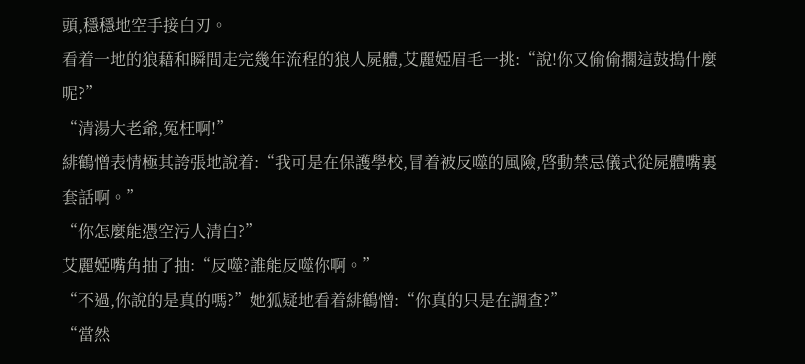頭,穩穩地空手接白刃。
看着一地的狼藉和瞬間走完幾年流程的狼人屍體,艾麗婭眉毛一挑:“說!你又偷偷擱這鼓搗什麼呢?”
“清湯大老爺,冤枉啊!”
緋鶴憎表情極其誇張地說着:“我可是在保護學校,冒着被反噬的風險,啓動禁忌儀式從屍體嘴裏套話啊。”
“你怎麼能憑空污人清白?”
艾麗婭嘴角抽了抽:“反噬?誰能反噬你啊。”
“不過,你說的是真的嗎?”她狐疑地看着緋鶴憎:“你真的只是在調查?”
“當然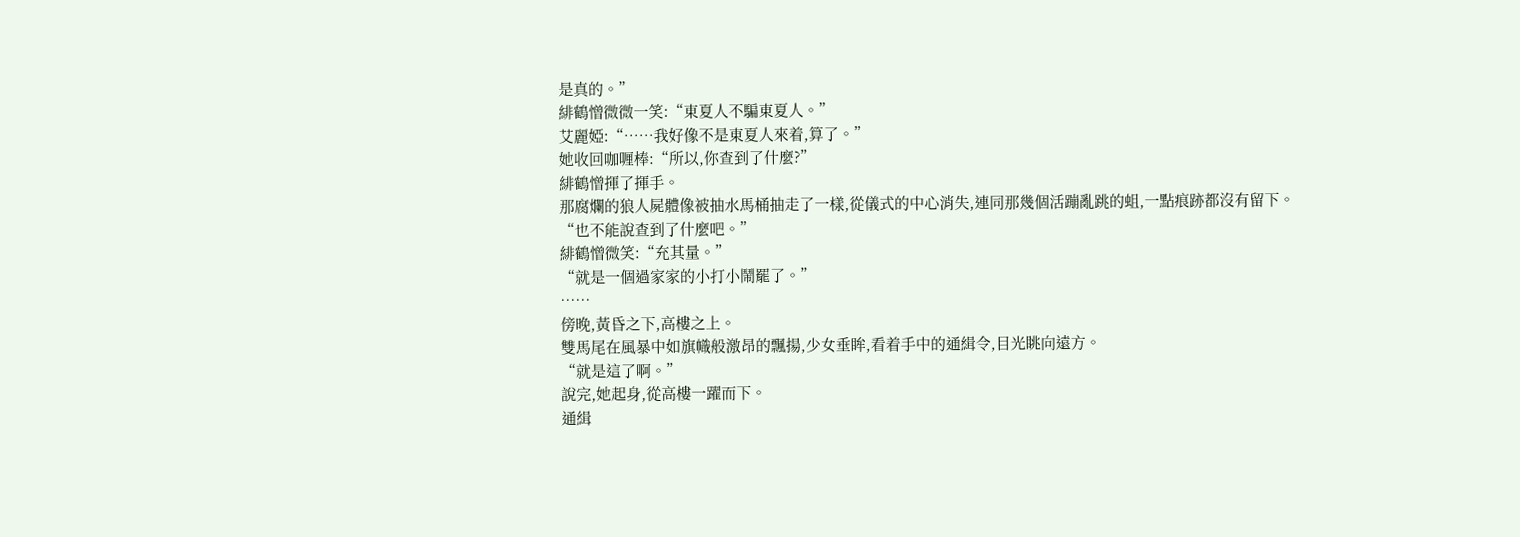是真的。”
緋鶴憎微微一笑:“東夏人不騙東夏人。”
艾麗婭:“……我好像不是東夏人來着,算了。”
她收回咖喱棒:“所以,你查到了什麼?”
緋鶴憎揮了揮手。
那腐爛的狼人屍體像被抽水馬桶抽走了一樣,從儀式的中心消失,連同那幾個活蹦亂跳的蛆,一點痕跡都沒有留下。
“也不能說查到了什麼吧。”
緋鶴憎微笑:“充其量。”
“就是一個過家家的小打小鬧罷了。”
……
傍晚,黃昏之下,高樓之上。
雙馬尾在風暴中如旗幟般激昂的飄揚,少女垂眸,看着手中的通緝令,目光眺向遠方。
“就是這了啊。”
說完,她起身,從高樓一躍而下。
通緝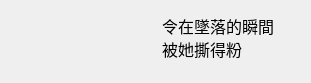令在墜落的瞬間被她撕得粉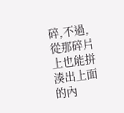碎,不過,從那碎片上也能拼湊出上面的內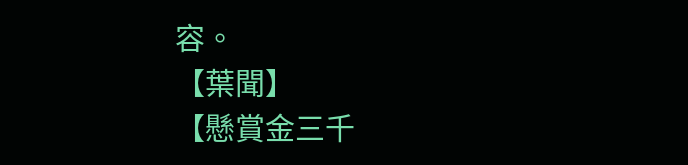容。
【葉聞】
【懸賞金三千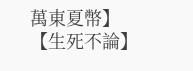萬東夏幣】
【生死不論】